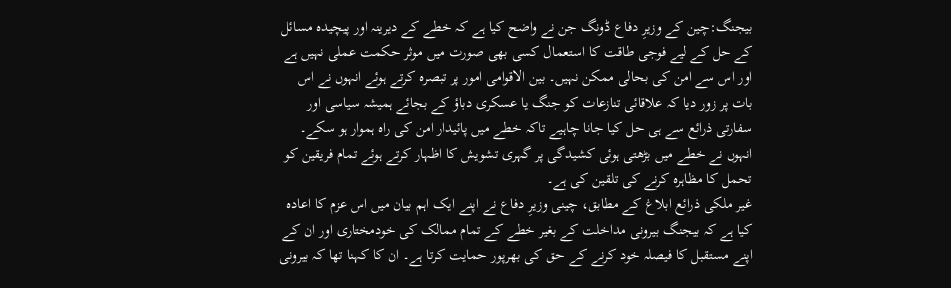بیجنگ:چین کے وزیرِ دفاع ڈونگ جن نے واضح کیا ہے کہ خطے کے دیرینہ اور پیچیدہ مسائل کے حل کے لیے فوجی طاقت کا استعمال کسی بھی صورت میں موثر حکمت عملی نہیں ہے اور اس سے امن کی بحالی ممکن نہیں۔ بین الاقوامی امور پر تبصرہ کرتے ہوئے انہوں نے اس بات پر زور دیا کہ علاقائی تنازعات کو جنگ یا عسکری دباؤ کے بجائے ہمیشہ سیاسی اور سفارتی ذرائع سے ہی حل کیا جانا چاہیے تاکہ خطے میں پائیدار امن کی راہ ہموار ہو سکے۔ انہوں نے خطے میں بڑھتی ہوئی کشیدگی پر گہری تشویش کا اظہار کرتے ہوئے تمام فریقین کو تحمل کا مظاہرہ کرنے کی تلقین کی ہے۔
غیر ملکی ذرائع ابلاغ کے مطابق، چینی وزیرِ دفاع نے اپنے ایک اہم بیان میں اس عزم کا اعادہ کیا ہے کہ بیجنگ بیرونی مداخلت کے بغیر خطے کے تمام ممالک کی خودمختاری اور ان کے اپنے مستقبل کا فیصلہ خود کرنے کے حق کی بھرپور حمایت کرتا ہے۔ ان کا کہنا تھا کہ بیرونی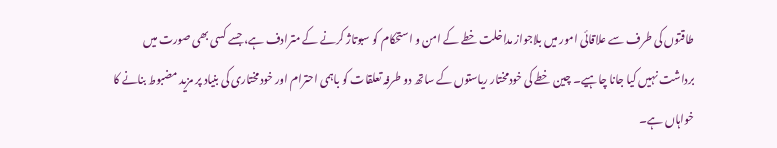طاقتوں کی طرف سے علاقائی امور میں بلاجواز مداخلت خطے کے امن و استحکام کو سبوتاژ کرنے کے مترادف ہے، جسے کسی بھی صورت میں برداشت نہیں کیا جانا چاہیے۔ چین خطے کی خودمختار ریاستوں کے ساتھ دو طرفہ تعلقات کو باہمی احترام اور خودمختاری کی بنیاد پر مزید مضبوط بنانے کا خواہاں ہے۔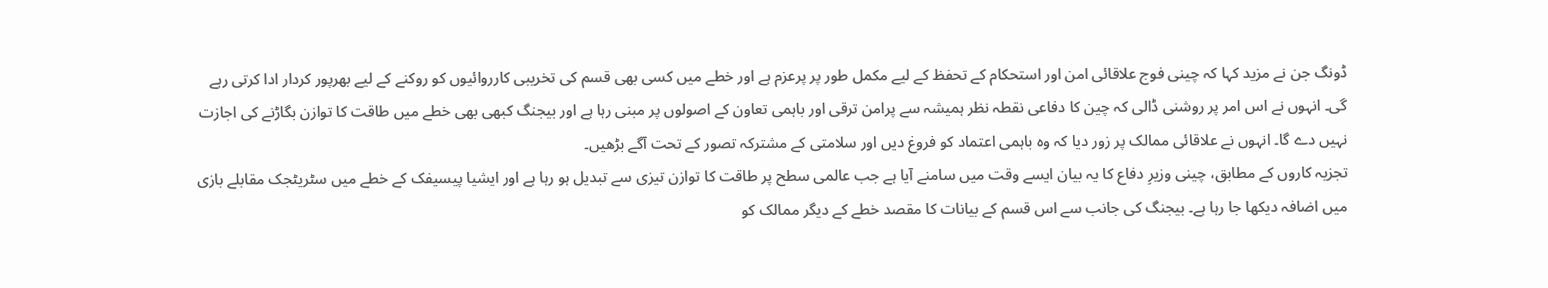ڈونگ جن نے مزید کہا کہ چینی فوج علاقائی امن اور استحکام کے تحفظ کے لیے مکمل طور پر پرعزم ہے اور خطے میں کسی بھی قسم کی تخریبی کارروائیوں کو روکنے کے لیے بھرپور کردار ادا کرتی رہے گی۔ انہوں نے اس امر پر روشنی ڈالی کہ چین کا دفاعی نقطہ نظر ہمیشہ سے پرامن ترقی اور باہمی تعاون کے اصولوں پر مبنی رہا ہے اور بیجنگ کبھی بھی خطے میں طاقت کا توازن بگاڑنے کی اجازت نہیں دے گا۔ انہوں نے علاقائی ممالک پر زور دیا کہ وہ باہمی اعتماد کو فروغ دیں اور سلامتی کے مشترکہ تصور کے تحت آگے بڑھیں۔
تجزیہ کاروں کے مطابق، چینی وزیرِ دفاع کا یہ بیان ایسے وقت میں سامنے آیا ہے جب عالمی سطح پر طاقت کا توازن تیزی سے تبدیل ہو رہا ہے اور ایشیا پیسیفک کے خطے میں سٹریٹجک مقابلے بازی میں اضافہ دیکھا جا رہا ہے۔ بیجنگ کی جانب سے اس قسم کے بیانات کا مقصد خطے کے دیگر ممالک کو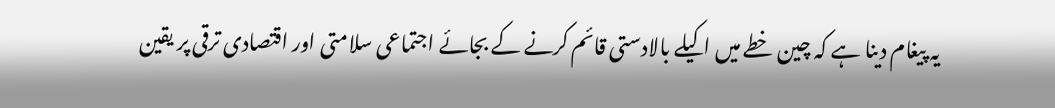یہ پیغام دینا ہے کہ چین خطے میں اکیلے بالادستی قائم کرنے کے بجائے اجتماعی سلامتی اور اقتصادی ترقی پر یقین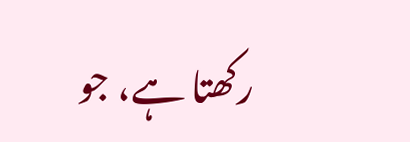رکھتا ہے، جو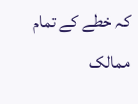کہ خطے کے تمام ممالک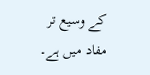کے وسیع تر مفاد میں ہے۔